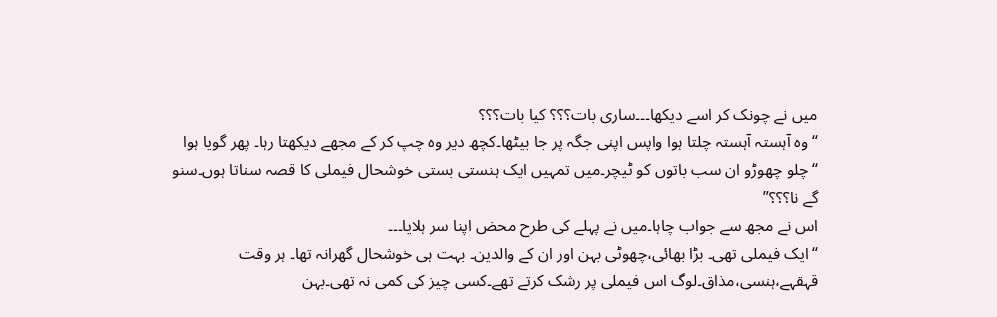میں نے چونک کر اسے دیکھا۔۔۔ساری بات؟؟؟ کیا بات؟؟؟
“وہ آہستہ آہستہ چلتا ہوا واپس اپنی جگہ پر جا بیٹھا۔کچھ دیر وہ چپ کر کے مجھے دیکھتا رہا۔ پھر گویا ہوا
“چلو چھوڑو ان سب باتوں کو ٹیچر۔میں تمہیں ایک ہنستی بستی خوشحال فیملی کا قصہ سناتا ہوں۔سنو گے نا؟؟؟”
اس نے مجھ سے جواب چاہا۔میں نے پہلے کی طرح محض اپنا سر ہلایا۔۔۔
“ایک فیملی تھی۔ بڑا بھائی،چھوٹی بہن اور ان کے والدین۔ بہت ہی خوشحال گھرانہ تھا۔ ہر وقت قہقہے،ہنسی،مذاق۔لوگ اس فیملی پر رشک کرتے تھے۔کسی چیز کی کمی نہ تھی۔بہن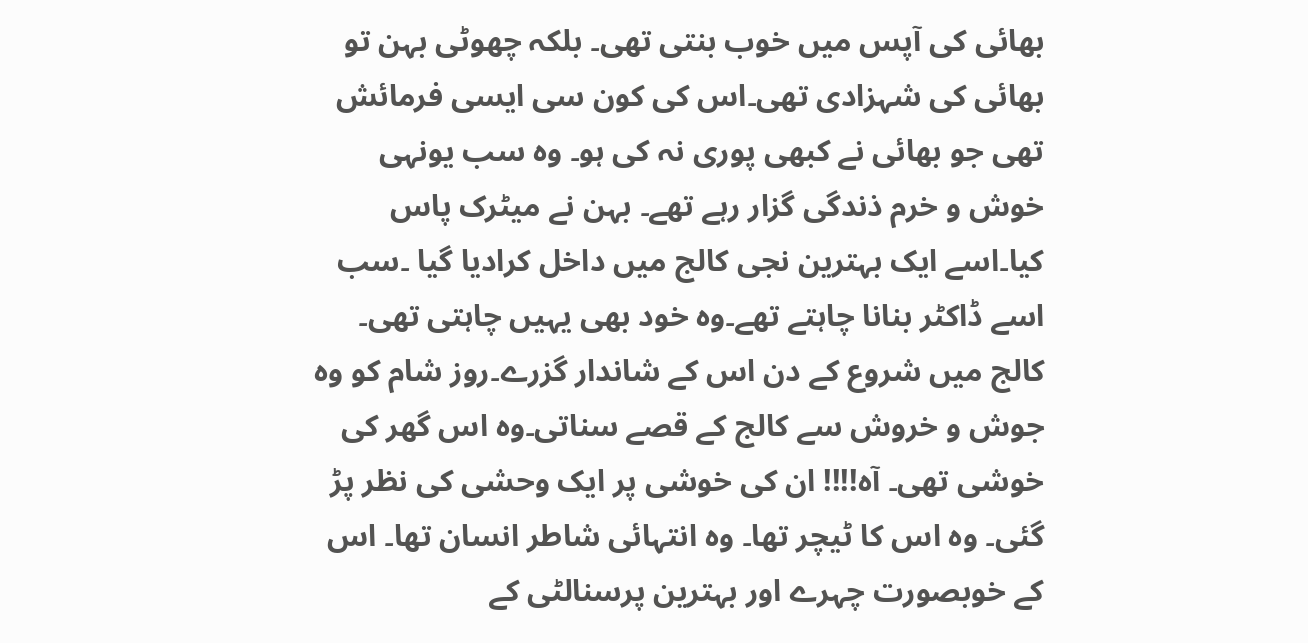بھائی کی آپس میں خوب بنتی تھی۔ بلکہ چھوٹی بہن تو بھائی کی شہزادی تھی۔اس کی کون سی ایسی فرمائش تھی جو بھائی نے کبھی پوری نہ کی ہو۔ وہ سب یونہی خوش و خرم ذندگی گزار رہے تھے۔ بہن نے میٹرک پاس کیا۔اسے ایک بہترین نجی کالج میں داخل کرادیا گیا ۔سب اسے ڈاکٹر بنانا چاہتے تھے۔وہ خود بھی یہیں چاہتی تھی۔ کالج میں شروع کے دن اس کے شاندار گزرے۔روز شام کو وہ جوش و خروش سے کالج کے قصے سناتی۔وہ اس گھر کی خوشی تھی۔ آہ!!!! ان کی خوشی پر ایک وحشی کی نظر پڑ گئی۔ وہ اس کا ٹیچر تھا۔ وہ انتہائی شاطر انسان تھا۔ اس کے خوبصورت چہرے اور بہترین پرسنالٹی کے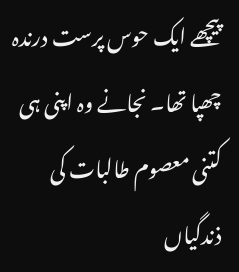پیچھے ایک حوس پرست درندہ چھپا تھا۔ نجانے وہ اپنی ہی کتنی معصوم طالبات کی ذندگیاں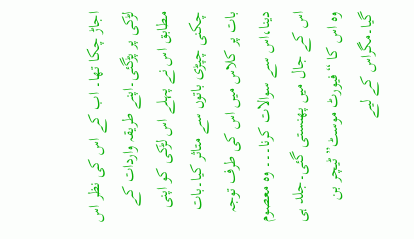اجاڑ چکا تھا۔ اب کے اس کی نظر اس لڑکی پر پڑگئی۔اپنے طریقہ واردات کے مطابق اس نے پہلے اس لڑکی کو اپنی چکنی چپڑی باتوں سے متاثر کیا۔بات بات پر کلاس میں اس کی طرف توجہ دینا،اس سے سوالات کرنا۔۔۔ وہ معصوم اس کے جال میں پھنستی گئی۔جلد ہی وہ اس کا “فیورٹ موسٹ” ٹیچر بن گیا۔مگراس کے لیے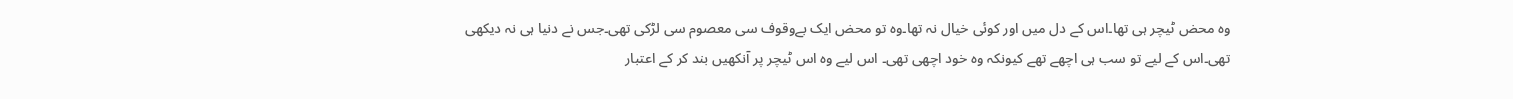وہ محض ٹیچر ہی تھا۔اس کے دل میں اور کوئی خیال نہ تھا۔وہ تو محض ایک بےوقوف سی معصوم سی لڑکی تھی۔جس نے دنیا ہی نہ دیکھی تھی۔اس کے لیے تو سب ہی اچھے تھے کیونکہ وہ خود اچھی تھی۔ اس لیے وہ اس ٹیچر پر آنکھیں بند کر کے اعتبار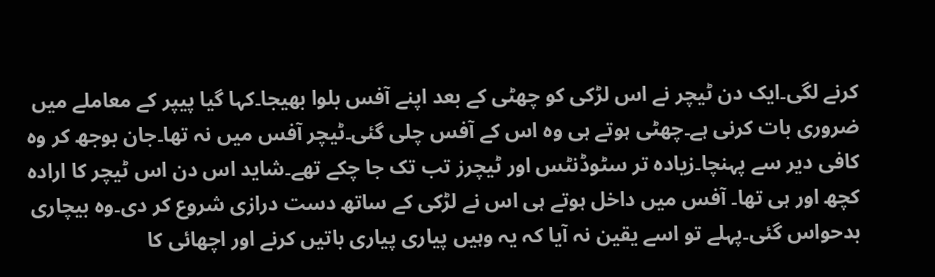کرنے لگی۔ایک دن ٹیچر نے اس لڑکی کو چھٹی کے بعد اپنے آفس بلوا بھیجا۔کہا گیا پیپر کے معاملے میں ضروری بات کرنی ہے۔چھٹی ہوتے ہی وہ اس کے آفس چلی گئی۔ٹیچر آفس میں نہ تھا۔جان بوجھ کر وہ کافی دیر سے پہنچا۔زیادہ تر سٹوڈنٹس اور ٹیچرز تب تک جا چکے تھے۔شاید اس دن اس ٹیچر کا ارادہ کچھ اور ہی تھا۔ آفس میں داخل ہوتے ہی اس نے لڑکی کے ساتھ دست درازی شروع کر دی۔وہ بیچاری بدحواس گئی۔پہلے تو اسے یقین نہ آیا کہ یہ وہیں پیاری پیاری باتیں کرنے اور اچھائی کا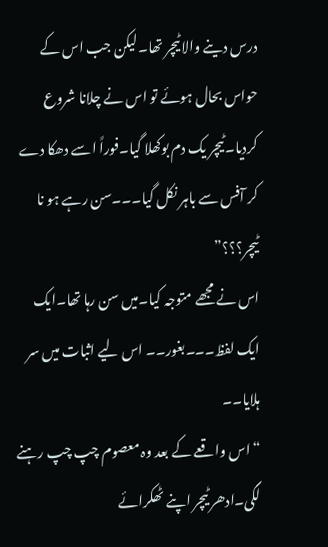درس دینے والا ٹیچر تھا۔لیکن جب اس کے حواس بحال ہوئے تو اس نے چلانا شروع کردیا۔ٹیچر یک دم بوکھلا گیا۔فوراً اسے دھکا دے کر آفس سے باہر نکل گیا۔۔۔سن رہے ہو نا ٹیچر؟؟؟”
اس نے مجھے متوجہ کیا۔میں سن رہا تھا۔ایک ایک لفظ۔۔۔بغور۔۔ اس لیے اثبات میں سر ہلایا۔۔
“اس واقعے کے بعد وہ معصوم چپ چپ رہنے لگی۔ادھر ٹیچر اپنے ٹھکرائے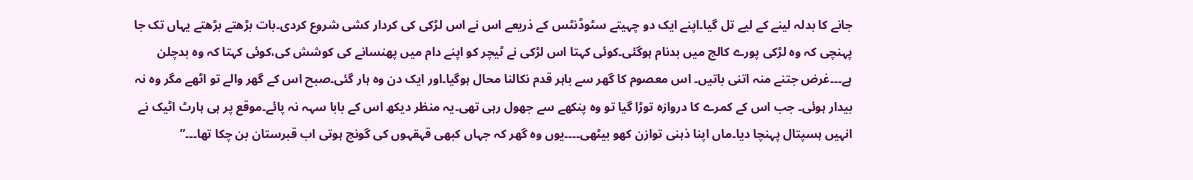جانے کا بدلہ لینے کے لیے تل گیا۔اپنے ایک دو چہیتے سٹوڈنٹس کے ذریعے اس نے اس لڑکی کی کردار کشی شروع کردی۔بات بڑھتے بڑھتے یہاں تک جا پہنچی کہ وہ لڑکی پورے کالج میں بدنام ہوگئی۔کوئی کہتا اس لڑکی نے ٹیچر کو اپنے دام میں پھنسانے کی کوشش کی،کوئی کہتا کہ وہ بدچلن ہے۔۔۔غرض جتنے منہ اتنی باتیں۔ اس معصوم کا گھر سے باہر قدم نکالنا محال ہوگیا۔اور ایک دن وہ ہار گئی۔صبح اس کے گھر والے تو اٹھے مگر وہ نہ بیدار ہوئی۔ جب اس کے کمرے کا دروازہ توڑا گیا تو وہ پنکھے سے جھول رہی تھی۔یہ منظر دیکھ اس کے بابا سہہ نہ پائے۔موقع پر ہی ہارٹ اٹیک نے انہیں ہسپتال پہنچا دیا۔ماں اپنا ذہنی توازن کھو بیٹھی۔۔۔۔یوں وہ گھر کہ جہاں کبھی قہقہوں کی گونج ہوتی اب قبرستان بن چکا تھا۔۔۔”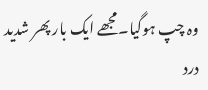وہ چپ ہوگیا۔مجھے ایک بار پھر شدید درد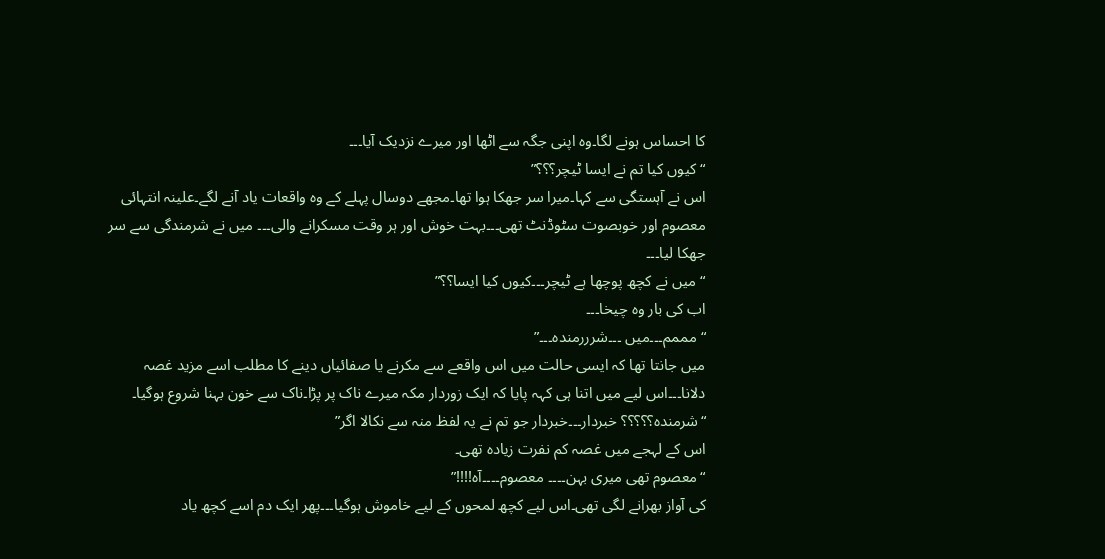کا احساس ہونے لگا۔وہ اپنی جگہ سے اٹھا اور میرے نزدیک آیا۔۔۔
“کیوں کیا تم نے ایسا ٹیچر؟؟؟”
اس نے آہستگی سے کہا۔میرا سر جھکا ہوا تھا۔مجھے دوسال پہلے کے وہ واقعات یاد آنے لگے۔علینہ انتہائی معصوم اور خوبصوت سٹوڈنٹ تھی۔۔۔بہت خوش اور ہر وقت مسکرانے والی۔۔۔ میں نے شرمندگی سے سر جھکا لیا۔۔۔
“میں نے کچھ پوچھا ہے ٹیچر۔۔۔کیوں کیا ایسا؟؟”
اب کی بار وہ چیخا۔۔۔
“مممم۔۔۔میں ۔۔۔شرررمندہ۔۔۔”
میں جانتا تھا کہ ایسی حالت میں اس واقعے سے مکرنے یا صفائیاں دینے کا مطلب اسے مزید غصہ دلانا۔۔۔اس لیے میں اتنا ہی کہہ پایا کہ ایک زوردار مکہ میرے ناک پر پڑا۔ناک سے خون بہنا شروع ہوگیا۔
“شرمندہ؟؟؟؟؟ خبردار۔۔۔خبردار جو تم نے یہ لفظ منہ سے نکالا اگر”
اس کے لہجے میں غصہ کم نفرت زیادہ تھی۔
“معصوم تھی میری بہن۔۔۔۔ معصوم۔۔۔۔آہ!!!!”
کی آواز بھرانے لگی تھی۔اس لیے کچھ لمحوں کے لیے خاموش ہوگیا۔۔۔پھر ایک دم اسے کچھ یاد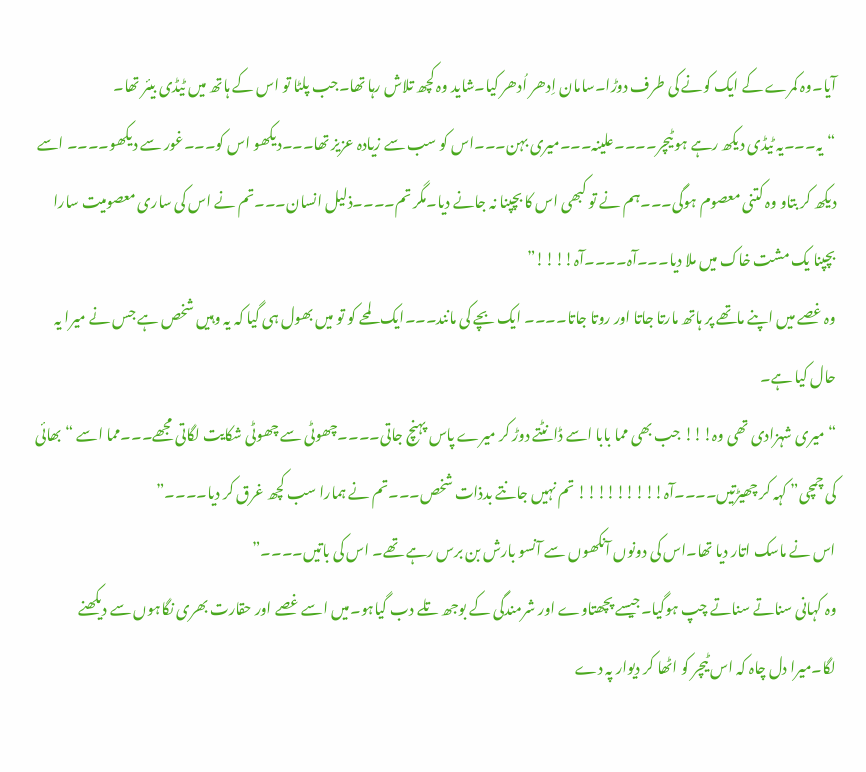آیا۔وہ کمرے کے ایک کونے کی طرف دوڑا۔سامان اِدھر اُدھر کیا۔شاید وہ کچھ تلاش رہا تھا۔جب پلٹا تو اس کے ہاتھ میں ٹیڈی بیئر تھا۔
“یہ۔۔۔یہ ٹیڈی دیکھ رہے ہو ٹیچر۔۔۔۔علینہ۔۔۔میری بہن۔۔۔اس کو سب سے زیادہ عزیز تھا۔۔۔دیکھو اس کو۔۔۔غور سے دیکھو۔۔۔۔ اسے دیکھ کر بتاو وہ کتنی معصوم ہوگی۔۔۔ہم نے تو کبھی اس کا بچپنا نہ جانے دیا۔مگر تم۔۔۔۔ذلیل انسان۔۔۔تم نے اس کی ساری معصومیت سارا بچپنا یک مشت خاک میں ملا دیا۔۔۔آہ۔۔۔۔آہ!!!!”
وہ غصے میں اپنے ماتھے پر ہاتھ مارتا جاتا اور روتا جاتا۔۔۔۔ ایک بچے کی مانند۔۔۔ایک لمحے کو تو میں بھول ہی گیا کہ یہ وہیں شخص ہے جس نے میرا یہ حال کیا ہے۔
“میری شہزادی تھی وہ!!! جب بھی مما بابا اسے ڈانٹتے دوڑ کر میرے پاس پہنچ جاتی۔۔۔۔چھوٹی سے چھوٹی شکایت لگاتی مجھے۔۔۔مما اسے “بھائی کی چمچی” کہہ کر چھیڑتیں۔۔۔۔آہ!!!!!!!!! تم نہیں جانتے بدذات شخص۔۔۔تم نے ہمارا سب کچھ غرق کر دیا۔۔۔۔”
اس نے ماسک اتار دیا تھا۔اس کی دونوں آنکھوں سے آنسو بارش بن برس رہے تھے۔ اس کی باتیں۔۔۔۔”
وہ کہانی سناتے سناتے چپ ہوگیا۔جیسے پچھتاوے اور شرمندگی کے بوجھ تلے دب گیاہو۔میں اسے غصے اور حقارت بھری نگاہوں سے دیکھنے لگا۔میرا دل چاہ کہ اس ٹیچر کو اٹھا کر دیوار پہ دے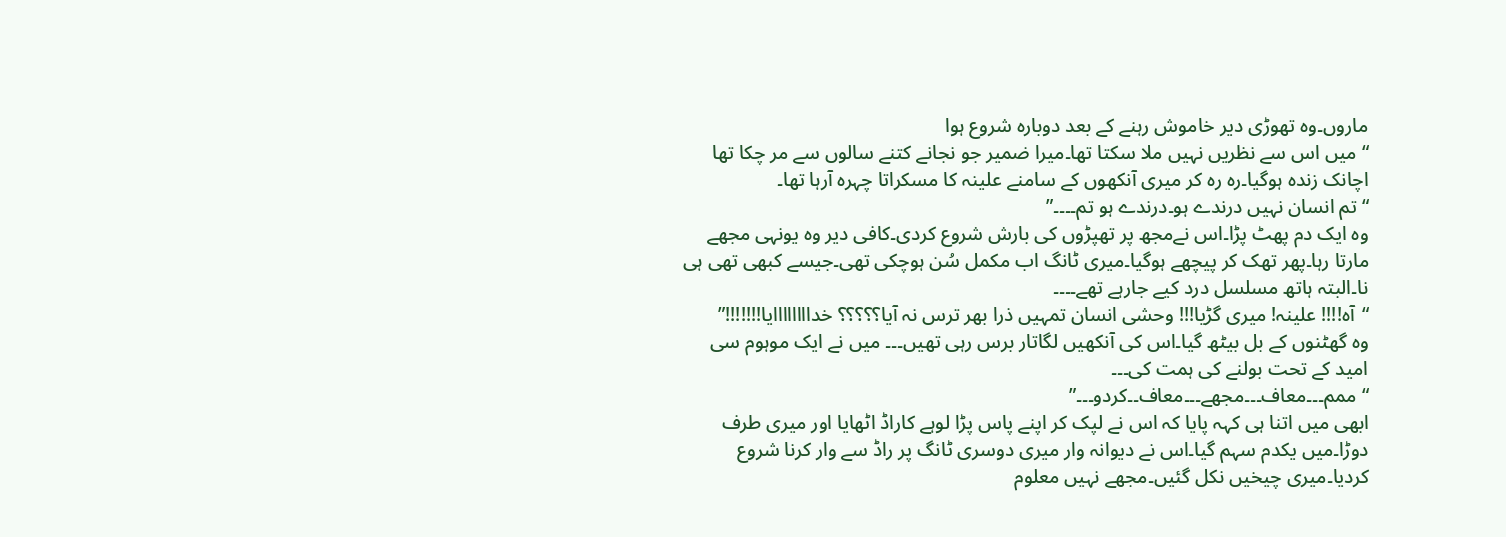ماروں۔وہ تھوڑی دیر خاموش رہنے کے بعد دوبارہ شروع ہوا
“میں اس سے نظریں نہیں ملا سکتا تھا۔میرا ضمیر جو نجانے کتنے سالوں سے مر چکا تھا اچانک زندہ ہوگیا۔رہ رہ کر میری آنکھوں کے سامنے علینہ کا مسکراتا چہرہ آرہا تھا۔
“تم انسان نہیں درندے ہو۔درندے ہو تم۔۔۔۔”
وہ ایک دم پھٹ پڑا۔اس نےمجھ پر تھپڑوں کی بارش شروع کردی۔کافی دیر وہ یونہی مجھے مارتا رہا۔پھر تھک کر پیچھے ہوگیا۔میری ٹانگ اب مکمل سُن ہوچکی تھی۔جیسے کبھی تھی ہی نا۔البتہ ہاتھ مسلسل درد کیے جارہے تھے۔۔۔۔
“آہ!!!! علینہ! میری گڑیا!!! وحشی انسان تمہیں ذرا بھر ترس نہ آیا؟؟؟؟؟ خداااااااایا!!!!!!!”
وہ گھٹنوں کے بل بیٹھ گیا۔اس کی آنکھیں لگاتار برس رہی تھیں۔۔۔ میں نے ایک موہوم سی امید کے تحت بولنے کی ہمت کی۔۔۔
“ممم۔۔۔معاف۔۔۔مجھے۔۔۔معاف۔۔کردو۔۔۔”
ابھی میں اتنا ہی کہہ پایا کہ اس نے لپک کر اپنے پاس پڑا لوہے کاراڈ اٹھایا اور میری طرف دوڑا۔میں یکدم سہم گیا۔اس نے دیوانہ وار میری دوسری ٹانگ پر راڈ سے وار کرنا شروع کردیا۔میری چیخیں نکل گئیں۔مجھے نہیں معلوم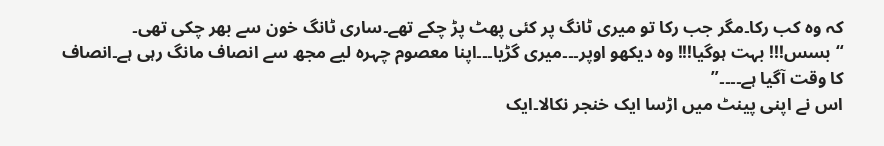کہ وہ کب رکا۔مگر جب رکا تو میری ٹانگ پر کئی پھٹ پڑ چکے تھے۔ساری ٹانگ خون سے بھر چکی تھی۔
“بسس!!! بہت ہوگیا!!! وہ دیکھو اوپر۔۔۔میری گڑیا۔۔۔اپنا معصوم چہرہ لیے مجھ سے انصاف مانگ رہی ہے۔انصاف کا وقت آگیا ہے۔۔۔۔”
اس نے اپنی پینٹ میں اڑسا ایک خنجر نکالا۔ایک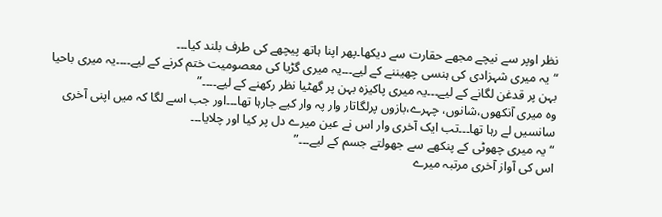نظر اوپر سے نیچے مجھے حقارت سے دیکھا۔پھر اپنا ہاتھ پیچھے کی طرف بلند کیا۔۔۔
“یہ میری شہزادی کی ہنسی چھیننے کے لیے۔۔۔یہ میری گڑیا کی معصومیت ختم کرنے کے لیے۔۔۔۔یہ میری باحیا بہن پر قدغن لگانے کے لیے۔۔۔یہ میری پاکیزہ بہن پر گھٹیا نظر رکھنے کے لیے۔۔۔۔”
وہ میری آنکھوں،شانوں، چہرے،بازوں پرلگاتار وار پہ وار کیے جارہا تھا۔۔۔اور جب اسے لگا کہ میں اپنی آخری سانسیں لے رہا تھا۔۔۔تب ایک آخری وار اس نے عین میرے دل پر کیا اور چلایا۔۔۔
“یہ میری چھوٹی کے پنکھے سے جھولتے جسم کے لیے۔۔۔”
اس کی آواز آخری مرتبہ میرے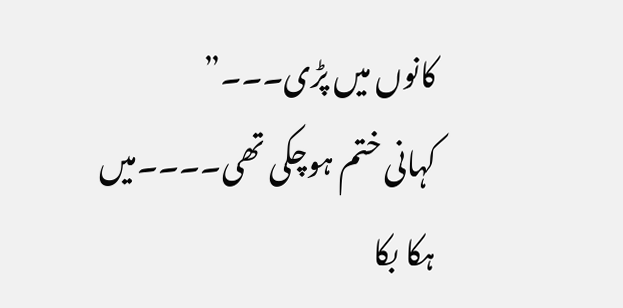کانوں میں پڑی۔۔۔”
کہانی ختم ہوچکی تھی۔۔۔۔میں ہکا بکا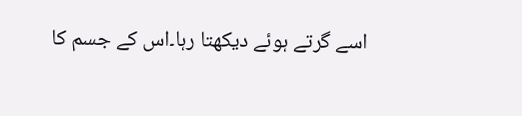اسے گرتے ہوئے دیکھتا رہا۔اس کے جسم کا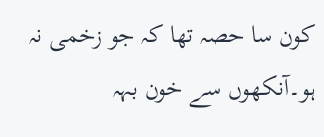کون سا حصہ تھا کہ جو زخمی نہ ہو۔آنکھوں سے خون بہہ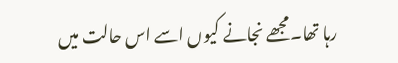رہا تھا۔مجھے نجانے کیوں اسے اس حالت میں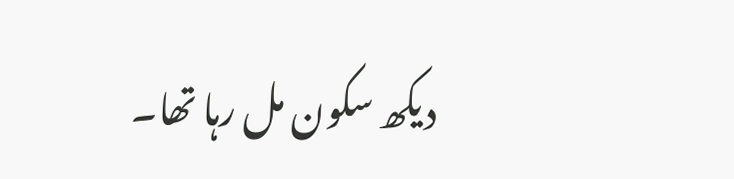دیکھ سکون مل رہا تھا۔